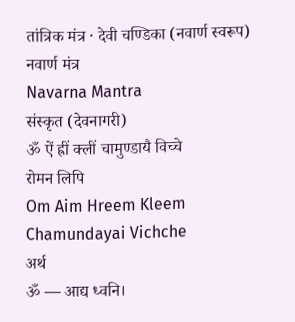तांत्रिक मंत्र · देवी चण्डिका (नवार्ण स्वरूप)
नवार्ण मंत्र
Navarna Mantra
संस्कृत (देवनागरी)
ॐ ऐं ह्रीं क्लीं चामुण्डायै विच्चे
रोमन लिपि
Om Aim Hreem Kleem Chamundayai Vichche
अर्थ
ॐ — आद्य ध्वनि।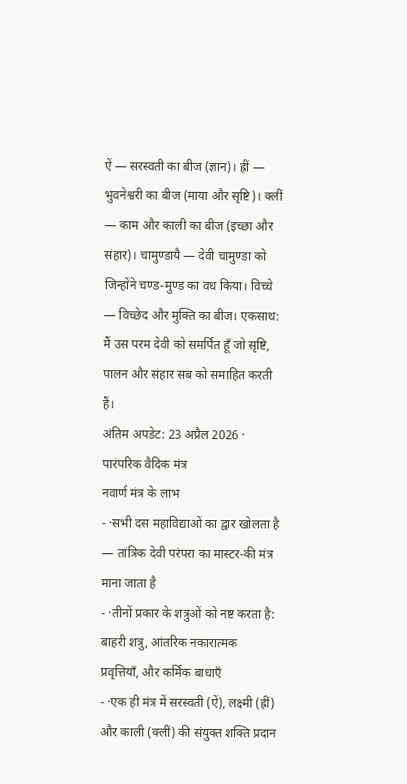ऐं — सरस्वती का बीज (ज्ञान)। ह्रीं — भुवनेश्वरी का बीज (माया और सृष्टि)। क्लीं — काम और काली का बीज (इच्छा और संहार)। चामुण्डायै — देवी चामुण्डा को जिन्होंने चण्ड-मुण्ड का वध किया। विच्चे — विच्छेद और मुक्ति का बीज। एकसाथ: मैं उस परम देवी को समर्पित हूँ जो सृष्टि, पालन और संहार सब को समाहित करती हैं।
अंतिम अपडेट: 23 अप्रैल 2026 · पारंपरिक वैदिक मंत्र
नवार्ण मंत्र के लाभ
- ·सभी दस महाविद्याओं का द्वार खोलता है — तांत्रिक देवी परंपरा का मास्टर-की मंत्र माना जाता है
- ·तीनों प्रकार के शत्रुओं को नष्ट करता है: बाहरी शत्रु, आंतरिक नकारात्मक प्रवृत्तियाँ, और कर्मिक बाधाएँ
- ·एक ही मंत्र में सरस्वती (ऐं), लक्ष्मी (ह्रीं) और काली (क्लीं) की संयुक्त शक्ति प्रदान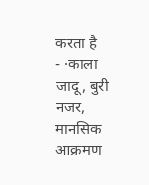करता है
- ·काला जादू, बुरी नजर, मानसिक आक्रमण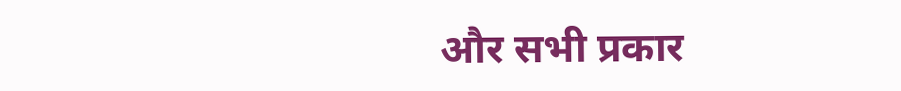और सभी प्रकार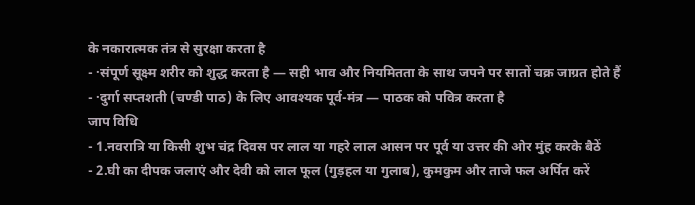के नकारात्मक तंत्र से सुरक्षा करता है
- ·संपूर्ण सूक्ष्म शरीर को शुद्ध करता है — सही भाव और नियमितता के साथ जपने पर सातों चक्र जाग्रत होते हैं
- ·दुर्गा सप्तशती (चण्डी पाठ) के लिए आवश्यक पूर्व-मंत्र — पाठक को पवित्र करता है
जाप विधि
- 1.नवरात्रि या किसी शुभ चंद्र दिवस पर लाल या गहरे लाल आसन पर पूर्व या उत्तर की ओर मुंह करके बैठें
- 2.घी का दीपक जलाएं और देवी को लाल फूल (गुड़हल या गुलाब), कुमकुम और ताजे फल अर्पित करें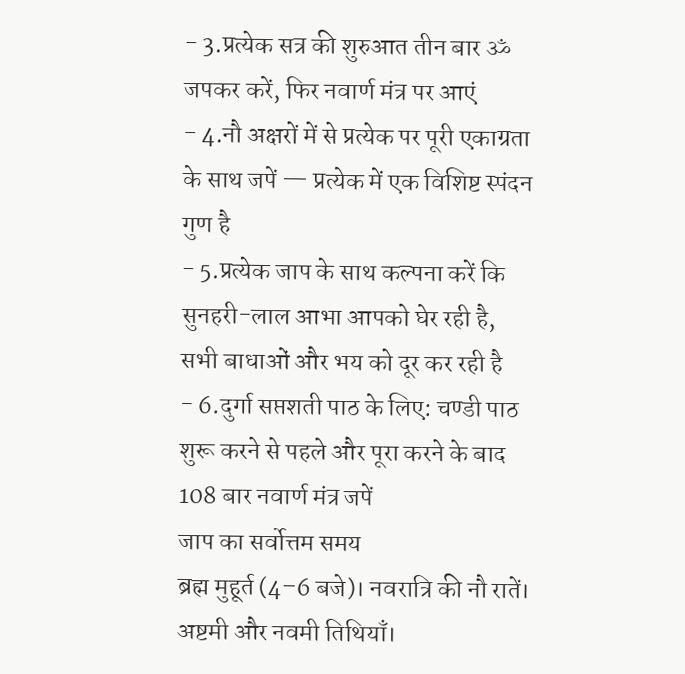- 3.प्रत्येक सत्र की शुरुआत तीन बार ॐ जपकर करें, फिर नवार्ण मंत्र पर आएं
- 4.नौ अक्षरों में से प्रत्येक पर पूरी एकाग्रता के साथ जपें — प्रत्येक में एक विशिष्ट स्पंदन गुण है
- 5.प्रत्येक जाप के साथ कल्पना करें कि सुनहरी-लाल आभा आपको घेर रही है, सभी बाधाओं और भय को दूर कर रही है
- 6.दुर्गा सप्तशती पाठ के लिए: चण्डी पाठ शुरू करने से पहले और पूरा करने के बाद 108 बार नवार्ण मंत्र जपें
जाप का सर्वोत्तम समय
ब्रह्म मुहूर्त (4–6 बजे)। नवरात्रि की नौ रातें। अष्टमी और नवमी तिथियाँ।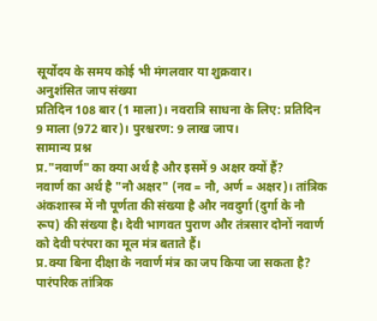सूर्योदय के समय कोई भी मंगलवार या शुक्रवार।
अनुशंसित जाप संख्या
प्रतिदिन 108 बार (1 माला)। नवरात्रि साधना के लिए: प्रतिदिन 9 माला (972 बार)। पुरश्चरण: 9 लाख जाप।
सामान्य प्रश्न
प्र."नवार्ण" का क्या अर्थ है और इसमें 9 अक्षर क्यों हैं?
नवार्ण का अर्थ है "नौ अक्षर" (नव = नौ, अर्ण = अक्षर)। तांत्रिक अंकशास्त्र में नौ पूर्णता की संख्या है और नवदुर्गा (दुर्गा के नौ रूप) की संख्या है। देवी भागवत पुराण और तंत्रसार दोनों नवार्ण को देवी परंपरा का मूल मंत्र बताते हैं।
प्र.क्या बिना दीक्षा के नवार्ण मंत्र का जप किया जा सकता है?
पारंपरिक तांत्रिक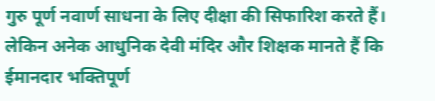गुरु पूर्ण नवार्ण साधना के लिए दीक्षा की सिफारिश करते हैं। लेकिन अनेक आधुनिक देवी मंदिर और शिक्षक मानते हैं कि ईमानदार भक्तिपूर्ण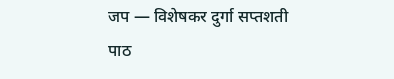जप — विशेषकर दुर्गा सप्तशती पाठ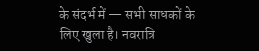के संदर्भ में — सभी साधकों के लिए खुला है। नवरात्रि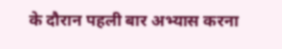के दौरान पहली बार अभ्यास करना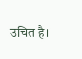उचित है।